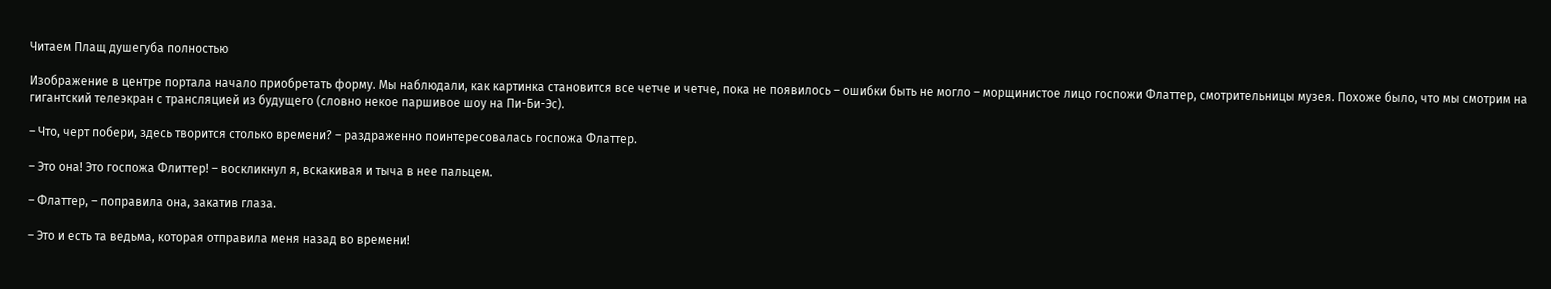Читаем Плащ душегуба полностью

Изображение в центре портала начало приобретать форму. Мы наблюдали, как картинка становится все четче и четче, пока не появилось – ошибки быть не могло – морщинистое лицо госпожи Флаттер, смотрительницы музея. Похоже было, что мы смотрим на гигантский телеэкран с трансляцией из будущего (словно некое паршивое шоу на Пи-Би-Эс).

– Что, черт побери, здесь творится столько времени? – раздраженно поинтересовалась госпожа Флаттер.

– Это она! Это госпожа Флиттер! – воскликнул я, вскакивая и тыча в нее пальцем.

– Флаттер, – поправила она, закатив глаза.

– Это и есть та ведьма, которая отправила меня назад во времени!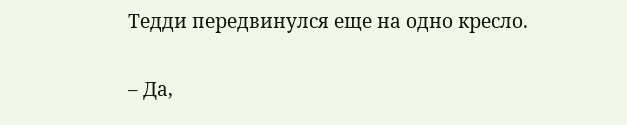Тедди передвинулся еще на одно кресло.

– Да,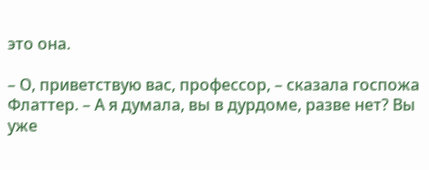это она.

– О, приветствую вас, профессор, – сказала госпожа Флаттер. – А я думала, вы в дурдоме, разве нет? Вы уже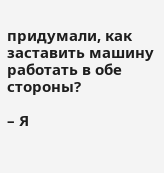придумали, как заставить машину работать в обе стороны?

– Я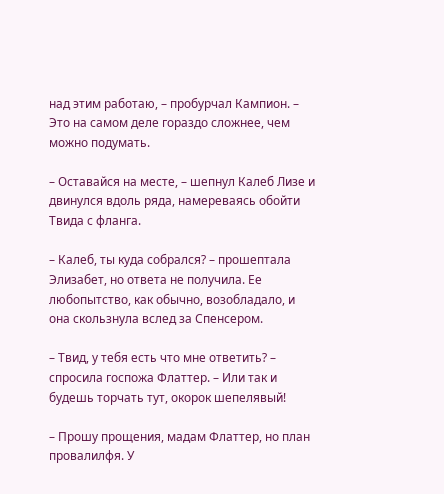над этим работаю, – пробурчал Кампион. – Это на самом деле гораздо сложнее, чем можно подумать.

– Оставайся на месте, – шепнул Калеб Лизе и двинулся вдоль ряда, намереваясь обойти Твида с фланга.

– Калеб, ты куда собрался? – прошептала Элизабет, но ответа не получила. Ее любопытство, как обычно, возобладало, и она скользнула вслед за Спенсером.

– Твид, у тебя есть что мне ответить? – спросила госпожа Флаттер. – Или так и будешь торчать тут, окорок шепелявый!

– Прошу прощения, мадам Флаттер, но план провалилфя. У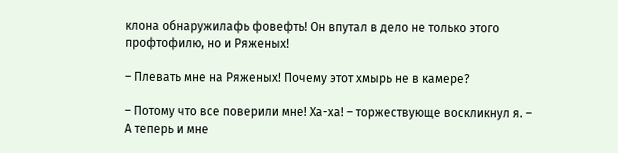клона обнаружилафь фовефть! Он впутал в дело не только этого профтофилю, но и Ряженых!

– Плевать мне на Ряженых! Почему этот хмырь не в камере?

– Потому что все поверили мне! Ха-ха! – торжествующе воскликнул я. – А теперь и мне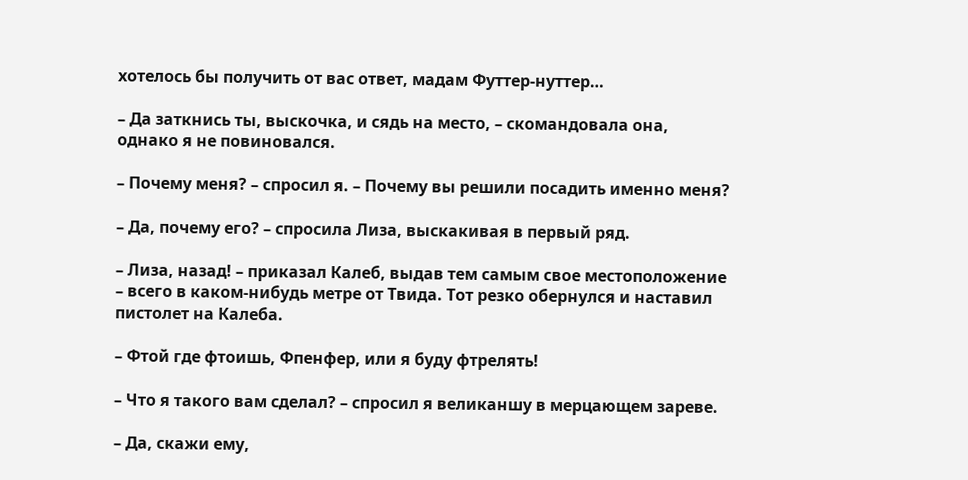хотелось бы получить от вас ответ, мадам Футтер-нуттер…

– Да заткнись ты, выскочка, и сядь на место, – скомандовала она, однако я не повиновался.

– Почему меня? – спросил я. – Почему вы решили посадить именно меня?

– Да, почему его? – спросила Лиза, выскакивая в первый ряд.

– Лиза, назад! – приказал Калеб, выдав тем самым свое местоположение – всего в каком-нибудь метре от Твида. Тот резко обернулся и наставил пистолет на Калеба.

– Фтой где фтоишь, Фпенфер, или я буду фтрелять!

– Что я такого вам сделал? – спросил я великаншу в мерцающем зареве.

– Да, скажи ему,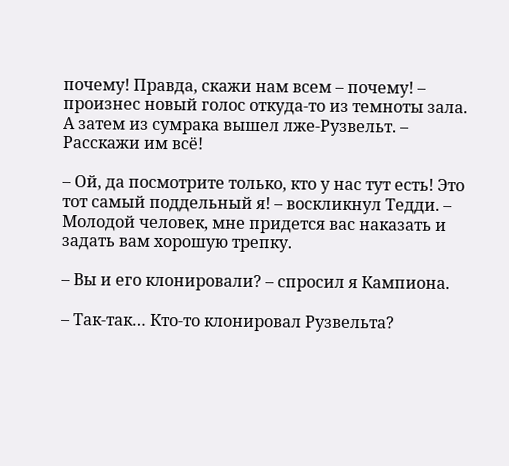почему! Правда, скажи нам всем – почему! – произнес новый голос откуда-то из темноты зала. А затем из сумрака вышел лже-Рузвельт. – Расскажи им всё!

– Ой, да посмотрите только, кто у нас тут есть! Это тот самый поддельный я! – воскликнул Тедди. – Молодой человек, мне придется вас наказать и задать вам хорошую трепку.

– Вы и его клонировали? – спросил я Кампиона.

– Так-так… Кто-то клонировал Рузвельта?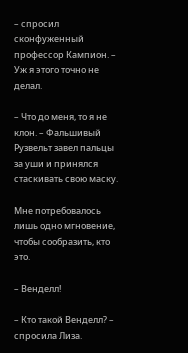– спросил сконфуженный профессор Кампион. – Уж я этого точно не делал.

– Что до меня, то я не клон. – Фальшивый Рузвельт завел пальцы за уши и принялся стаскивать свою маску.

Мне потребовалось лишь одно мгновение, чтобы сообразить, кто это.

– Венделл!

– Кто такой Венделл? – спросила Лиза.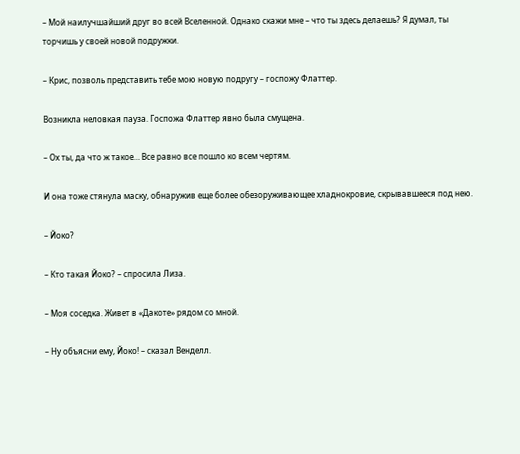– Мой наилучшайший друг во всей Вселенной. Однако скажи мне – что ты здесь делаешь? Я думал, ты торчишь у своей новой подружки.

– Крис, позволь представить тебе мою новую подругу – госпожу Флаттер.

Возникла неловкая пауза. Госпожа Флаттер явно была смущена.

– Ох ты, да что ж такое… Все равно все пошло ко всем чертям.

И она тоже стянула маску, обнаружив еще более обезоруживающее хладнокровие, скрывавшееся под нею.

– Йоко?

– Кто такая Йоко? – спросила Лиза.

– Моя соседка. Живет в «Дакоте» рядом со мной.

– Ну объясни ему, Йоко! – сказал Венделл.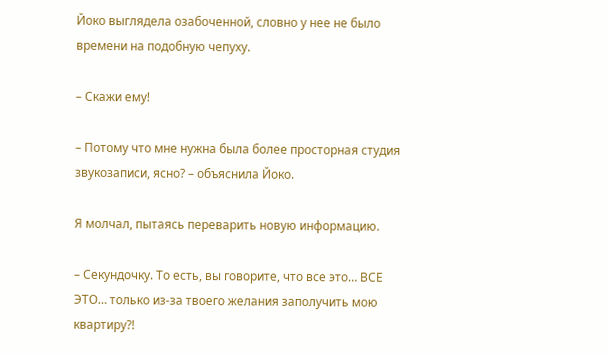Йоко выглядела озабоченной, словно у нее не было времени на подобную чепуху.

– Скажи ему!

– Потому что мне нужна была более просторная студия звукозаписи, ясно? – объяснила Йоко.

Я молчал, пытаясь переварить новую информацию.

– Секундочку. То есть, вы говорите, что все это… ВСЕ ЭТО… только из-за твоего желания заполучить мою квартиру?!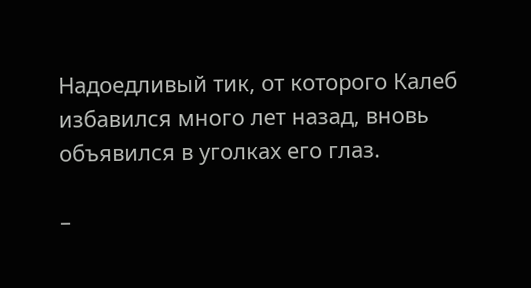Надоедливый тик, от которого Калеб избавился много лет назад, вновь объявился в уголках его глаз.

–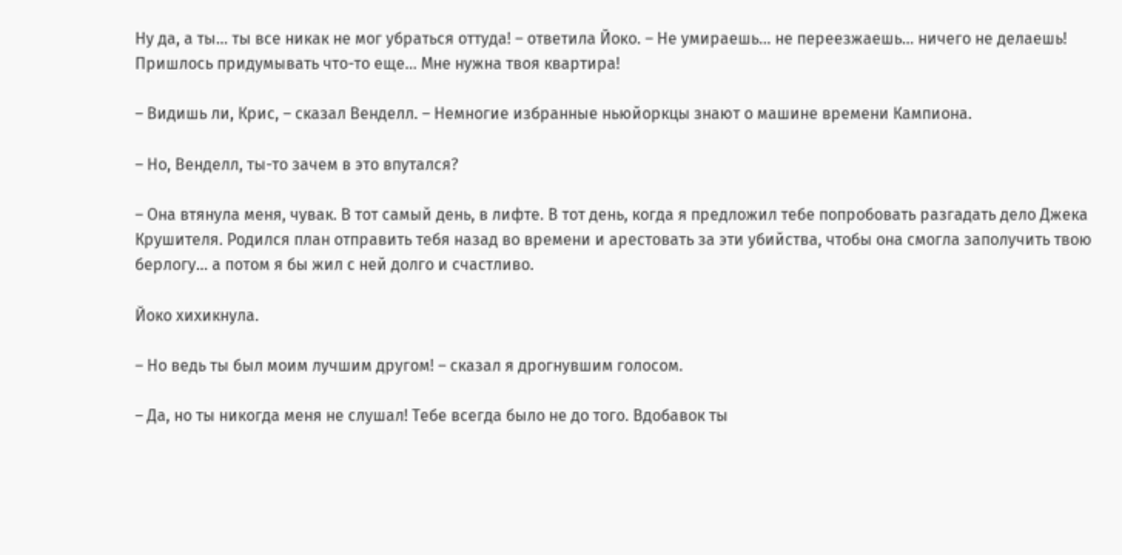Ну да, а ты… ты все никак не мог убраться оттуда! – ответила Йоко. – Не умираешь… не переезжаешь… ничего не делаешь! Пришлось придумывать что-то еще… Мне нужна твоя квартира!

– Видишь ли, Крис, – сказал Венделл. – Немногие избранные ньюйоркцы знают о машине времени Кампиона.

– Но, Венделл, ты-то зачем в это впутался?

– Она втянула меня, чувак. В тот самый день, в лифте. В тот день, когда я предложил тебе попробовать разгадать дело Джека Крушителя. Родился план отправить тебя назад во времени и арестовать за эти убийства, чтобы она смогла заполучить твою берлогу… а потом я бы жил с ней долго и счастливо.

Йоко хихикнула.

– Но ведь ты был моим лучшим другом! – сказал я дрогнувшим голосом.

– Да, но ты никогда меня не слушал! Тебе всегда было не до того. Вдобавок ты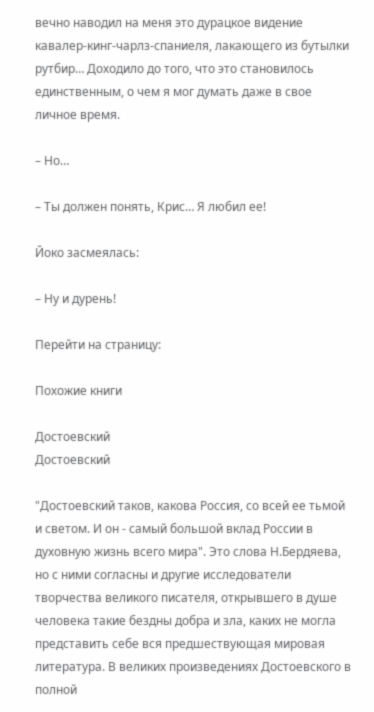вечно наводил на меня это дурацкое видение кавалер-кинг-чарлз-спаниеля, лакающего из бутылки рутбир… Доходило до того, что это становилось единственным, о чем я мог думать даже в свое личное время.

– Но…

– Ты должен понять, Крис… Я любил ее!

Йоко засмеялась:

– Ну и дурень!

Перейти на страницу:

Похожие книги

Достоевский
Достоевский

"Достоевский таков, какова Россия, со всей ее тьмой и светом. И он - самый большой вклад России в духовную жизнь всего мира". Это слова Н.Бердяева, но с ними согласны и другие исследователи творчества великого писателя, открывшего в душе человека такие бездны добра и зла, каких не могла представить себе вся предшествующая мировая литература. В великих произведениях Достоевского в полной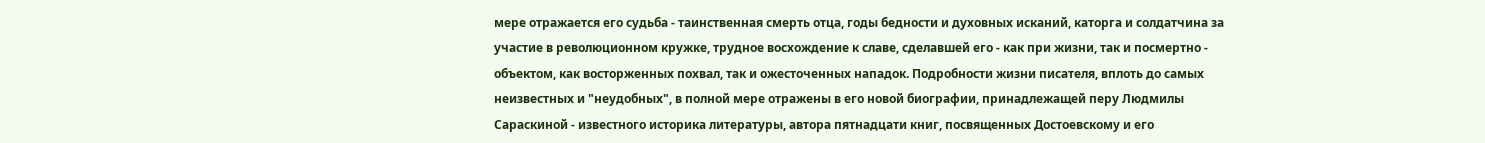мере отражается его судьба - таинственная смерть отца, годы бедности и духовных исканий, каторга и солдатчина за участие в революционном кружке, трудное восхождение к славе, сделавшей его - как при жизни, так и посмертно - объектом, как восторженных похвал, так и ожесточенных нападок. Подробности жизни писателя, вплоть до самых неизвестных и "неудобных", в полной мере отражены в его новой биографии, принадлежащей перу Людмилы Сараскиной - известного историка литературы, автора пятнадцати книг, посвященных Достоевскому и его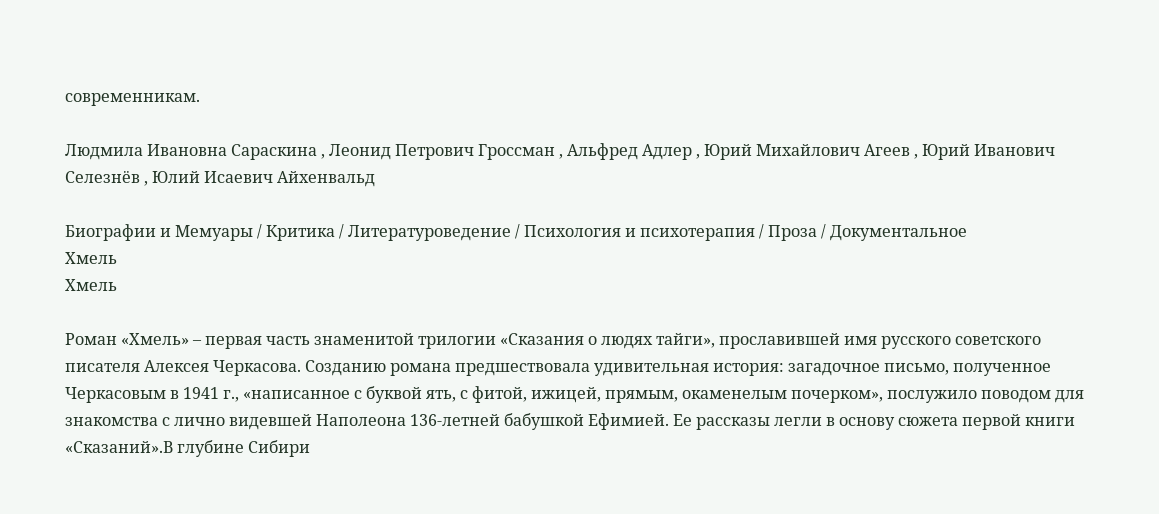современникам.

Людмила Ивановна Сараскина , Леонид Петрович Гроссман , Альфред Адлер , Юрий Михайлович Агеев , Юрий Иванович Селезнёв , Юлий Исаевич Айхенвальд

Биографии и Мемуары / Критика / Литературоведение / Психология и психотерапия / Проза / Документальное
Хмель
Хмель

Роман «Хмель» – первая часть знаменитой трилогии «Сказания о людях тайги», прославившей имя русского советского писателя Алексея Черкасова. Созданию романа предшествовала удивительная история: загадочное письмо, полученное Черкасовым в 1941 г., «написанное с буквой ять, с фитой, ижицей, прямым, окаменелым почерком», послужило поводом для знакомства с лично видевшей Наполеона 136-летней бабушкой Ефимией. Ее рассказы легли в основу сюжета первой книги «Сказаний».В глубине Сибири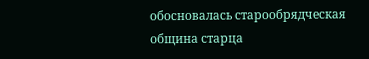обосновалась старообрядческая община старца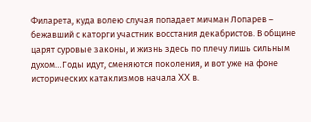Филарета, куда волею случая попадает мичман Лопарев – бежавший с каторги участник восстания декабристов. В общине царят суровые законы, и жизнь здесь по плечу лишь сильным духом…Годы идут, сменяются поколения, и вот уже на фоне исторических катаклизмов начала XX в.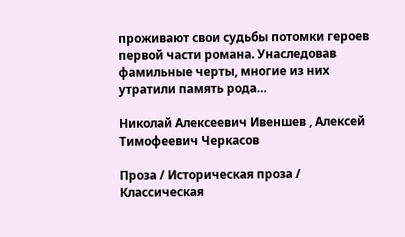проживают свои судьбы потомки героев первой части романа. Унаследовав фамильные черты, многие из них утратили память рода…

Николай Алексеевич Ивеншев , Алексей Тимофеевич Черкасов

Проза / Историческая проза / Классическая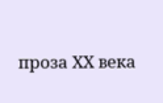проза ХX века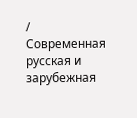/ Современная русская и зарубежная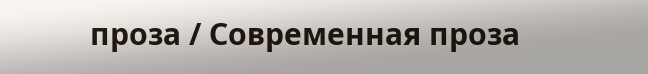проза / Современная проза